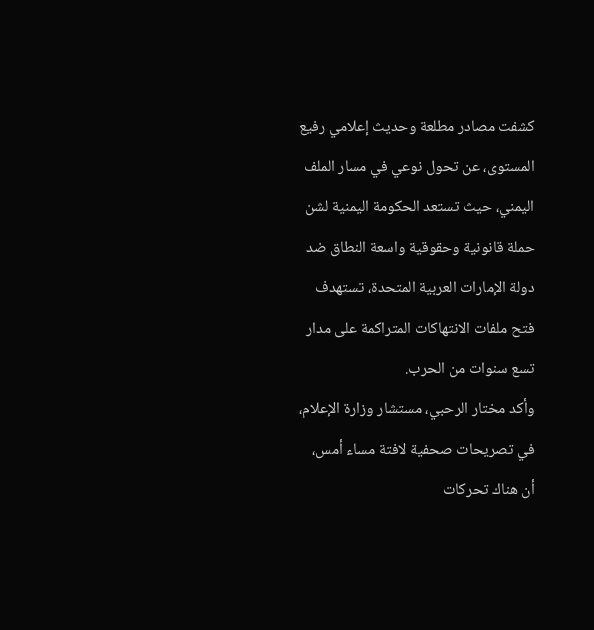كشفت مصادر مطلعة وحديث إعلامي رفيع المستوى، عن تحول نوعي في مسار الملف اليمني، حيث تستعد الحكومة اليمنية لشن حملة قانونية وحقوقية واسعة النطاق ضد دولة الإمارات العربية المتحدة، تستهدف فتح ملفات الانتهاكات المتراكمة على مدار تسع سنوات من الحرب.
وأكد مختار الرحبي، مستشار وزارة الإعلام، في تصريحات صحفية لافتة مساء أمس، أن هناك تحركات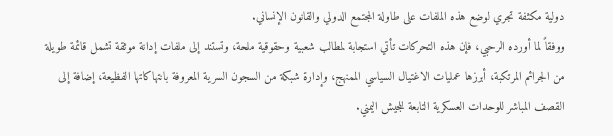دولية مكثفة تجري لوضع هذه الملفات على طاولة المجتمع الدولي والقانون الإنساني.
ووفقاً لما أورده الرحبي، فإن هذه التحركات تأتي استجابة لمطالب شعبية وحقوقية ملحة، وتستند إلى ملفات إدانة موثقة تشمل قائمة طويلة من الجرائم المرتكبة، أبرزها عمليات الاغتيال السياسي الممنهج، وإدارة شبكة من السجون السرية المعروفة بانتهاكاتها الفظيعة، إضافة إلى القصف المباشر للوحدات العسكرية التابعة للجيش اليمني.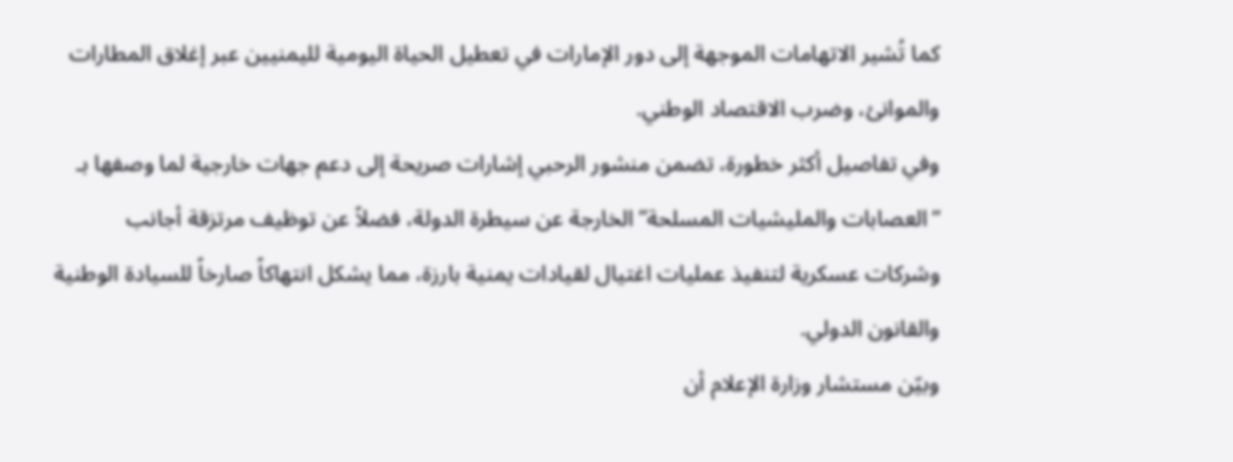كما تُشير الاتهامات الموجهة إلى دور الإمارات في تعطيل الحياة اليومية لليمنيين عبر إغلاق المطارات والموانئ، وضرب الاقتصاد الوطني.
وفي تفاصيل أكثر خطورة، تضمن منشور الرحبي إشارات صريحة إلى دعم جهات خارجية لما وصفها بـ “العصابات والمليشيات المسلحة” الخارجة عن سيطرة الدولة، فضلاً عن توظيف مرتزقة أجانب وشركات عسكرية لتنفيذ عمليات اغتيال لقيادات يمنية بارزة، مما يشكل انتهاكاً صارخاً للسيادة الوطنية والقانون الدولي.
وبيّن مستشار وزارة الإعلام أن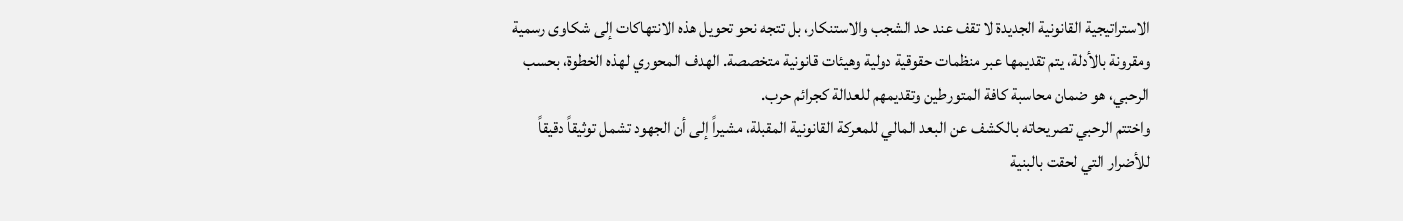الاستراتيجية القانونية الجديدة لا تقف عند حد الشجب والاستنكار، بل تتجه نحو تحويل هذه الانتهاكات إلى شكاوى رسمية ومقرونة بالأدلة، يتم تقديمها عبر منظمات حقوقية دولية وهيئات قانونية متخصصة. الهدف المحوري لهذه الخطوة، بحسب الرحبي، هو ضمان محاسبة كافة المتورطين وتقديمهم للعدالة كجرائم حرب.
واختتم الرحبي تصريحاته بالكشف عن البعد المالي للمعركة القانونية المقبلة، مشيراً إلى أن الجهود تشمل توثيقاً دقيقاً للأضرار التي لحقت بالبنية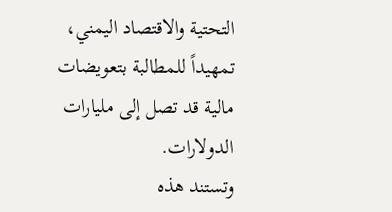التحتية والاقتصاد اليمني، تمهيداً للمطالبة بتعويضات مالية قد تصل إلى مليارات الدولارات.
وتستند هذه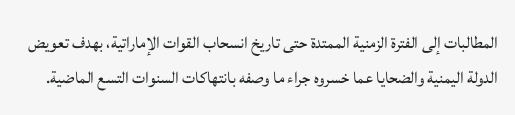المطالبات إلى الفترة الزمنية الممتدة حتى تاريخ انسحاب القوات الإماراتية، بهدف تعويض الدولة اليمنية والضحايا عما خسروه جراء ما وصفه بانتهاكات السنوات التسع الماضية.